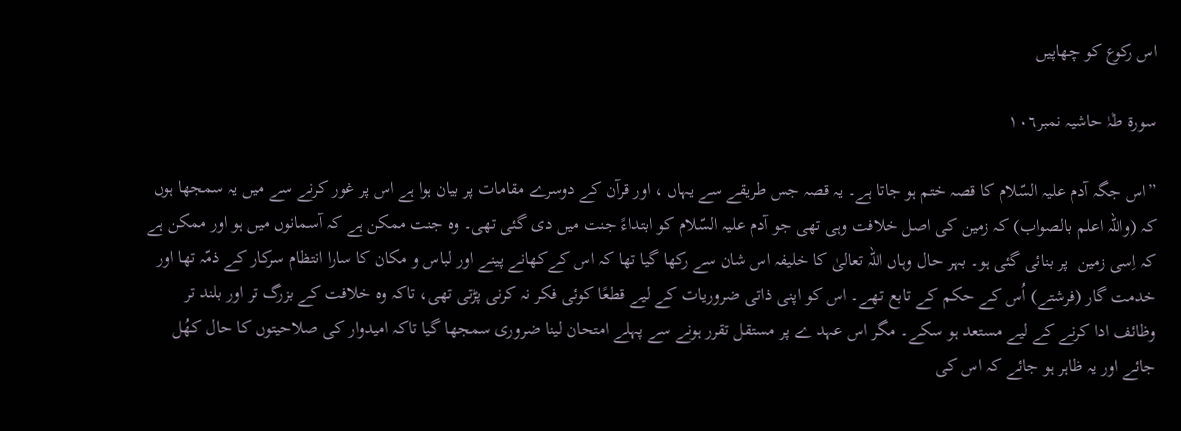اس رکوع کو چھاپیں

سورة طٰہٰ حاشیہ نمبر١۰٦

”اس جگہ آدم علیہ السّلام کا قصہ ختم ہو جاتا ہے۔ یہ قصہ جس طریقے سے یہاں ، اور قرآن کے دوسرے مقامات پر بیان ہوا ہے اس پر غور کرنے سے میں یہ سمجھا ہوں کہ (واللہ اعلم بالصواب) کہ زمین کی اصل خلافت وہی تھی جو آدم علیہ السّلام کو ابتداءً جنت میں دی گئی تھی۔ وہ جنت ممکن ہے کہ آسمانوں میں ہو اور ممکن ہے کہ اِسی زمین  پر بنائی گئی ہو۔ بہر حال وہاں اللہ تعالیٰ کا خلیفہ اس شان سے رکھا گیا تھا کہ اس کےکھانے پینے اور لباس و مکان کا سارا انتظام سرکار کے ذمّہ تھا اور خدمت گار (فرشتے) اُس کے حکم کے تابع تھے۔ اس کو اپنی ذاتی ضروریات کے لیے قطعًا کوئی فکر نہ کرنی پڑتی تھی، تاکہ وہ خلافت کے بزرگ تر اور بلند تر وظائف ادا کرنے کے لیے مستعد ہو سکے۔ مگر اس عہد ے پر مستقل تقرر ہونے سے پہلے امتحان لینا ضروری سمجھا گیا تاکہ امیدوار کی صلاحیتوں کا حال کھُل جائے اور یہ ظاہر ہو جائے کہ اس کی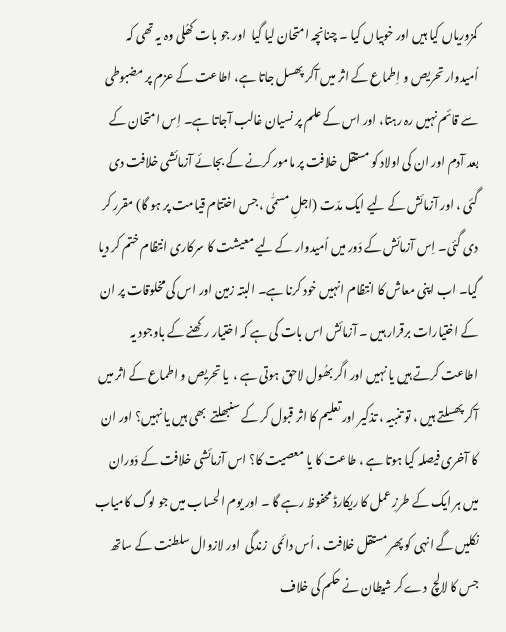کمزوریاں کیا ہیں اور خوبیاں کیا ۔ چنانچہ امتحان لیا گیا  اور جو بات کھُلی وہ یہ تھی کہ اُمیدوار تحریص و اِطماع کے اثر میں آکر پھسل جاتا ہے، اطاعت کے عزم پر مضبوطی سے قائم نہیں رہ رہتا، اور اس کے علم پر نسیان غالب آجاتا ہے۔ اِس امتحان کے بعد آدم اور ان کی اولاد کو مستقل خلافت پر مامور کرنے کے بجائے آزمائشی خلافت دی گئی ، اور آزمائش کے لیے ایک مدّت (اجلِ مسمّٰی ، جس اختتام قیامت پر ہو گا) مقرر کر دی گئی۔ اِس آزمائش کے دَور میں اُمیدوار کے لیے معیشت کا سرکاری انتظام ختم کر دیا گیا۔ اب اپنی معاش کا انتظام انہیں خود کرنا ہے۔ البتہ زمین اور اس کی مخلوقات پر ان کے اختیارات برقرار ہیں ۔ آزمائش اس بات کی ہے کہ اختیار رکھنے کے باوجود یہ اطاعت کرتے ہیں یا نہیں اور اگر بھُول لاحق ہوتی ہے ،  یا تحریص و اطماع کے اثر میں آکر پھسلتے ہیں ، تو تنبیہ ، تذکیر اور تعلیم کا اثر قبول کر کے سنبھلتے  بھی ہیں یا نہیں؟ اور ان کا آخری فیصلہ کیا ہوتا ہے ، طاعت کا یا معصیت کا؟ اس آزمائشی خلافت کے دَوران میں ہر ایک کے طرزِ عمل کا ریکارڈ محفوظ رہے گا ۔ اور یوم الحساب میں جو لوگ کامیاب نکلیں گے انہی کو پھر مستقل خلافت ، اُس دائمی  زندگی  اور لازوال سلطنت کے ساتھ جس کا لالچ  دے کر شیطان نے حکم کی خلاف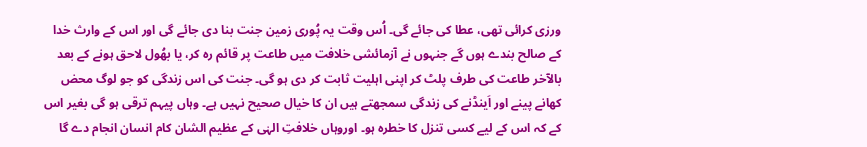ورزی کرائی تھی، عطا کی جائے گی۔ اُس وقت یہ پُوری زمین جنت بنا دی جائے گی اور اس کے وارث خدا کے صالح بندے ہوں گے جنہوں نے آزمائشی خلافت میں طاعت پر قائم رہ کر، یا بھُول لاحق ہونے کے بعد بالآخر طاعت کی طرف پلٹ کر اپنی اہلیت ثابت کر دی ہو گی۔ جنت کی اس زندگی کو جو لوگ محض کھانے پینے اور اَینڈنے کی زندگی سمجھتے ہیں ان کا خیال صحیح نہیں ہے۔ وہاں پیہم ترقی ہو گی بغیر اس کے کہ اس کے لیے کسی تنزل کا خطرہ ہو۔ اوروہاں خلافتِ الہٰی کے عظیم الشان کام انسان انجام دے گا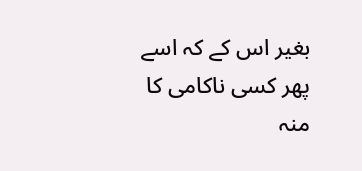بغیر اس کے کہ اسے پھر کسی ناکامی کا منہ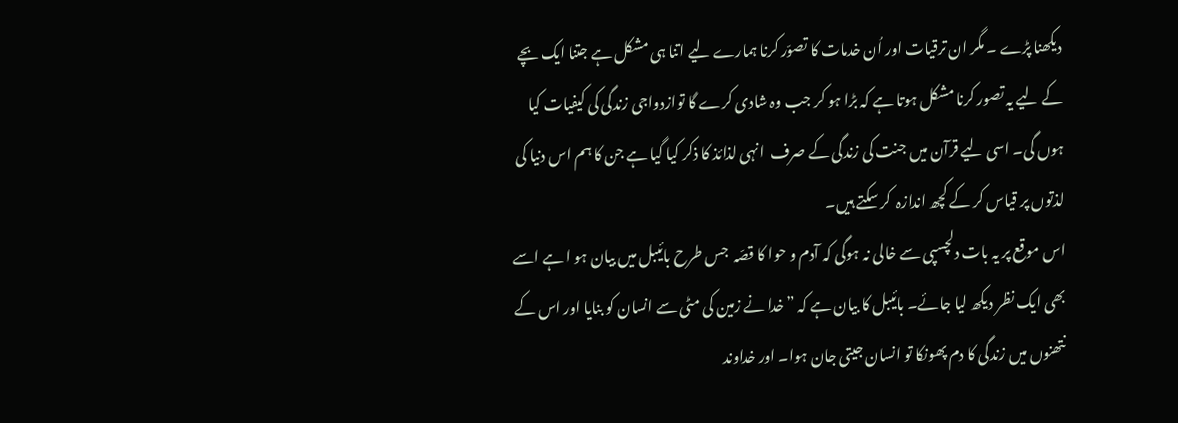دیکھنا پڑے ۔ مگر ان ترقیات اور اُن خدمات کا تصوّر کرنا ہمارے لیے اتنا ہی مشکل ہے جتنا ایک بچے کے لیے یہ تصور کرنا مشکل ہوتا ہے کہ بڑا ہو کر جب وہ شادی کرے گا توازدواجی زندگی کی کیفیات کیا ہوں گی۔ اسی لیے قرآن میں جنت کی زندگی کے صرف  انہی لذائذ کا ذکر کیا گیا ہے جن کا ہم اس دنیا کی  لذتوں پر قیاس کر کے کچھ اندازہ  کر سکتے ہیں۔
اس موقع پر یہ بات دلچسپی سے خالی نہ ہوگی کہ آدم و حوا کا قصّہ  جس طرح بائیبل میں بیان ہو ا ہے اسے بھی ایک نظر دیکھ لیا جائے۔ بائیبل کا بیان ہے کہ ”خدا نے زمین کی مٹی سے انسان کو بنایا اور اس کے نتھنوں میں زندگی کا دم پھونکا تو انسان جیتی جان ہوا۔ اور خداوند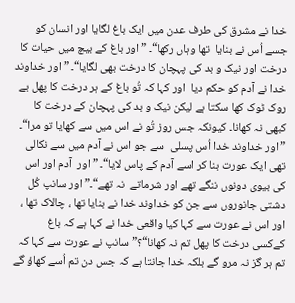خدا نے مشرق کی طرف عدن میں ایک باغ لگایا اور انسان کو جسے اُس نے بنایا  تھا وہاں رکھا“۔ ”اور باغ کے بیچ میں حیات کا درخت اور نیک و بد کی پہچان کا درخت بھی لگایا“۔ ”اور خداوند خدا نے آدم کو حکم دیا  اور کہا کہ تُو باغ کے ہر درخت کا پھل بے روک ٹوک کھا سکتا ہے لیکن نیک و بد کی پہچان کے درخت کا کبھی نہ کھانا۔ کیونکہ جس روز تُو نے اس میں سے کھایا تو مرا“۔ ”اور خداوند خدا اُس پسلی  سے جو اس نے آدم میں سے نکالی تھی ایک عورت بنا کر اسے آدم کے پاس لایا“۔ ”اور  آدم اور اس کی بیوی دونوں ننگے تھے اور شرماتے  نہ تھے“۔” اور سانپ کُل دشتی جانوروں سے جن کو خداوند خدا نے بنایا تھا ، چالاک تھا ، اور اس نے عورت سے کہا کیا واقعی خدا نے کہا ہے کہ باغ کےکسی درخت کا پھل تم نہ کھانا“؟”سانپ نے عورت سے کہا کہ تم ہر گز نہ مرو گے بلکہ خدا جانتا ہے کہ جس دن تم اُسے کھاؤ گے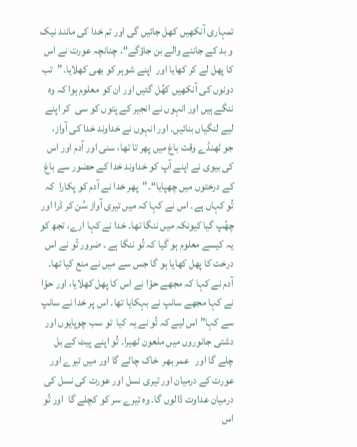تمہاری آنکھیں کھل جائیں گی اور تم خدا کی مانند نیک و بد کے جاننے والے بن جاؤگے“۔ چنانچہ عورت نے اس کا پھل لے کر کھایا اور  اپنے شوہر کو بھی کھلایا۔”تب دونوں کی آنکھیں کھُل گئیں اور ان کو معلوم ہوا کہ وہ ننگے ہیں اور انہوں نے انجیر کے پتوں کو سی  کر اپنے لیے لنگیاں بنائیں۔ اور انہوں نے خداوند خدا کی آواز، جو ٹھنڈے وقت باغ میں پھر تا تھا، سنی اور آدم اور اس کی بیوی نے اپنے آپ کو خداوند خدا کے حضور سے باغ کے درختوں میں چھپایا“۔”پھر خدا نے آدم کو پکارا  کہ تُو کہاں ہے۔ اس نے کہا کہ میں تیری آواز سُن کر ڈرا اور چھُپ گیا کیونکہ میں ننگا تھا۔ خدا نے کہا ارے، تجھ کو یہ کیسے معلوم ہو گیا کہ تُو ننگا ہے ۔ ضرور تُو نے اس درخت کا پھل کھایا ہو گا جس سے میں نے منع کیا تھا۔ آدم نے کہا کہ مجھے حوّا نے اس کا پھل کھلایا، اور حوّا نے کہا مجھے سانپ نے بہکایا تھا۔ اس پر خدا نے سانپ سے کہا” اس لیے کہ تُو نے یہ کیا  تو سب چوپایوں اور دشتی جانوروں میں ملعون ٹھیرا۔ تُو اپنے پیٹ کے بل چلے گا اور   عمر بھر  خاک چاٹے گا اور میں تیرے اور عورت کے درمیان اور تیری نسل اور عورت کی نسل کی درمیان عداوت ڈالوں گا۔ وہ تیرے سر کو کچلے گا  اور تُو اس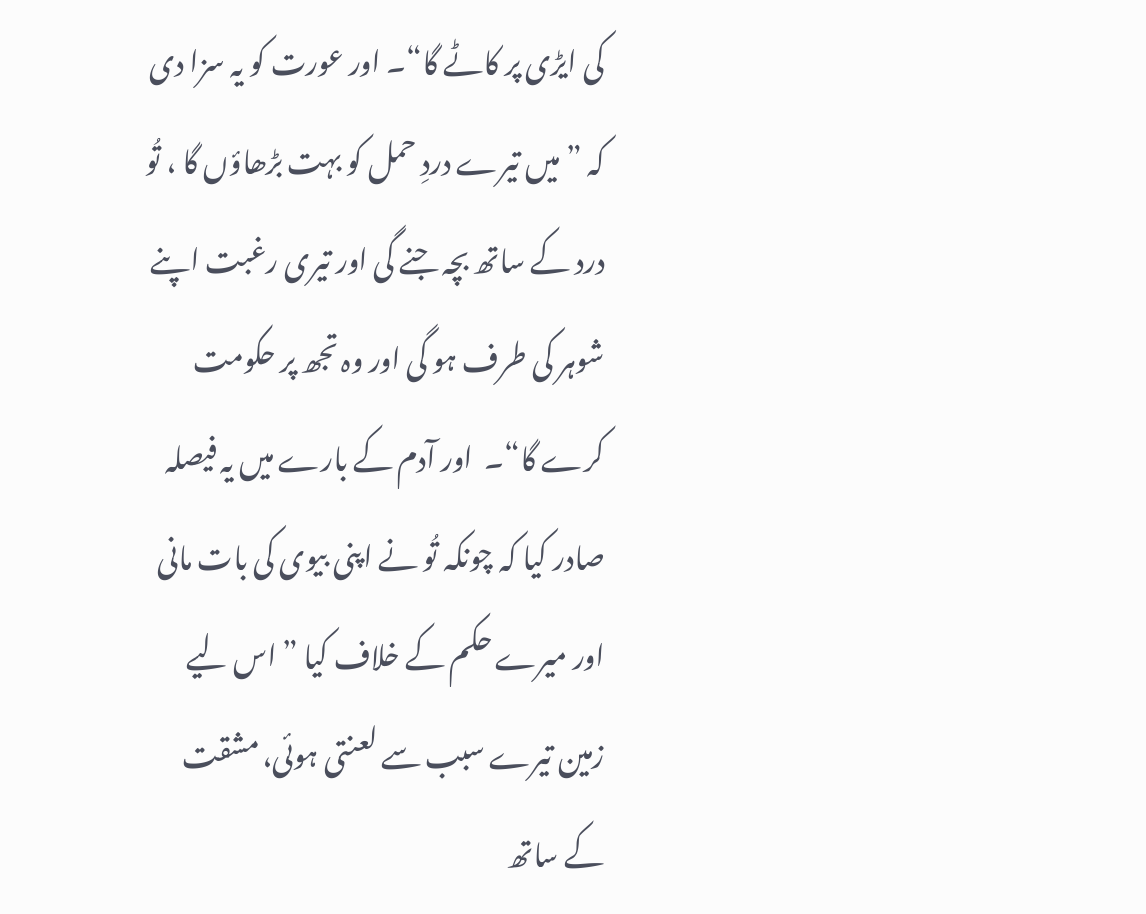کی ایڑی پر کاٹے گا“۔ اور عورت کو یہ سزا دی کہ ”میں تیرے دردِ حمل کو بہت بڑھاؤں گا ، تُو درد کے ساتھ بچہ جنے گی اور تیری رغبت اپنے شوہر کی طرف ہو گی اور وہ تجھ پر حکومت کرے گا“۔  اور آدم کے بارے میں یہ فیصلہ صادر کیا کہ چونکہ تُو نے اپنی بیوی کی بات مانی اور میرے حکم کے خلاف کیا ” اس لیے زمین تیرے سبب سے لعنتی ہوئی، مشقت کے ساتھ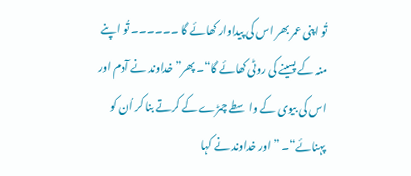تُو اپنی عمر بھر اس کی پیداوار کھائے گا ۔۔۔۔۔۔ تُو اپنے منہ کے پسینے کی روٹی کھائے گا“۔ پھر”خداوند نے آدم اور اس کی بیوی کے واسطے چمڑے کے کرتے بنا کر اُن کو پہنائے“۔ ”اور خداوند نے کہا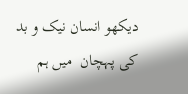دیکھو انسان نیک و بد کی پہچان  میں ہم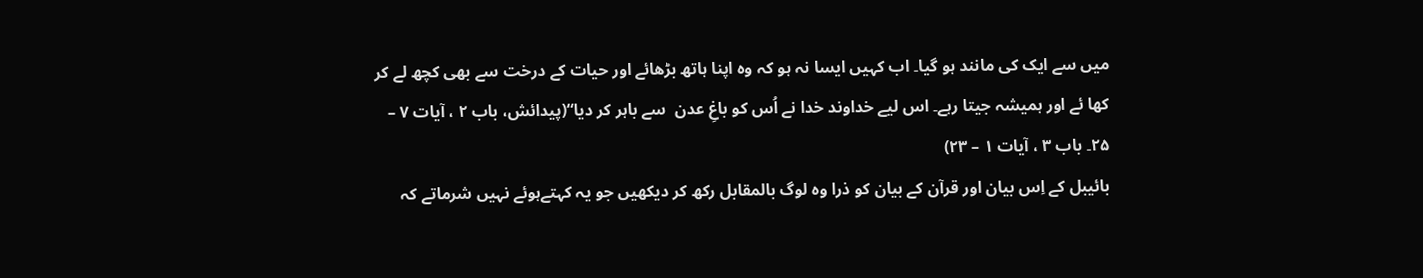میں سے ایک کی مانند ہو گیا۔ اب کہیں ایسا نہ ہو کہ وہ اپنا ہاتھ بڑھائے اور حیات کے درخت سے بھی کچھ لے کر کھا ئے اور ہمیشہ جیتا رہے۔ اس لیے خداوند خدا نے اُس کو باغِ عدن  سے باہر کر دیا“(پیدائش، باب ۲ ، آیات ۷ – ۲۵۔ باب ۳ ، آیات ۱ – ۲۳)
بائیبل کے اِس بیان اور قرآن کے بیان کو ذرا وہ لوگ بالمقابل رکھ کر دیکھیں جو یہ کہتےہوئے نہیں شرماتے کہ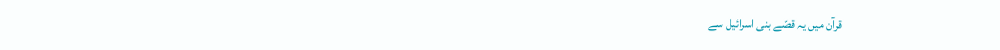قرآن میں یہ قصّے بنی اسرائیل سے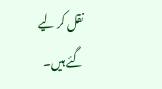نقل کر لیے گئے ہیں۔